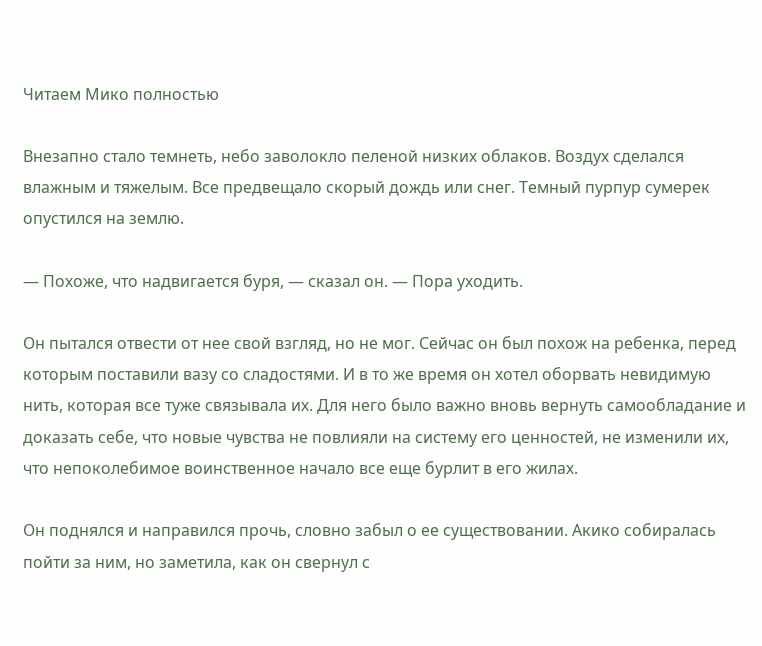Читаем Мико полностью

Внезапно стало темнеть, небо заволокло пеленой низких облаков. Воздух сделался влажным и тяжелым. Все предвещало скорый дождь или снег. Темный пурпур сумерек опустился на землю.

— Похоже, что надвигается буря, — сказал он. — Пора уходить.

Он пытался отвести от нее свой взгляд, но не мог. Сейчас он был похож на ребенка, перед которым поставили вазу со сладостями. И в то же время он хотел оборвать невидимую нить, которая все туже связывала их. Для него было важно вновь вернуть самообладание и доказать себе, что новые чувства не повлияли на систему его ценностей, не изменили их, что непоколебимое воинственное начало все еще бурлит в его жилах.

Он поднялся и направился прочь, словно забыл о ее существовании. Акико собиралась пойти за ним, но заметила, как он свернул с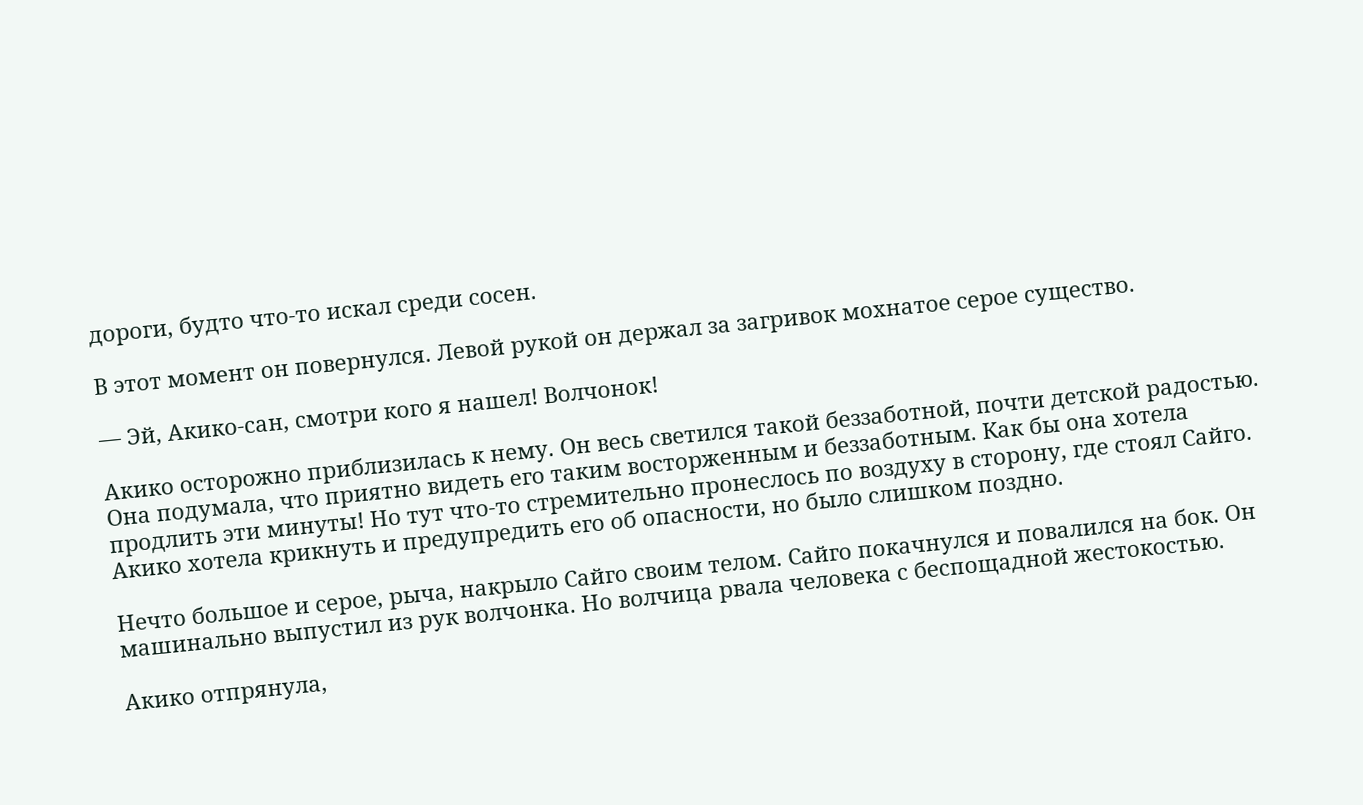дороги, будто что-то искал среди сосен.

В этот момент он повернулся. Левой рукой он держал за загривок мохнатое серое существо.

— Эй, Акико-сан, смотри кого я нашел! Волчонок!

Акико осторожно приблизилась к нему. Он весь светился такой беззаботной, почти детской радостью. Она подумала, что приятно видеть его таким восторженным и беззаботным. Как бы она хотела продлить эти минуты! Но тут что-то стремительно пронеслось по воздуху в сторону, где стоял Сайго. Акико хотела крикнуть и предупредить его об опасности, но было слишком поздно.

Нечто большое и серое, рыча, накрыло Сайго своим телом. Сайго покачнулся и повалился на бок. Он машинально выпустил из рук волчонка. Но волчица рвала человека с беспощадной жестокостью.

Акико отпрянула,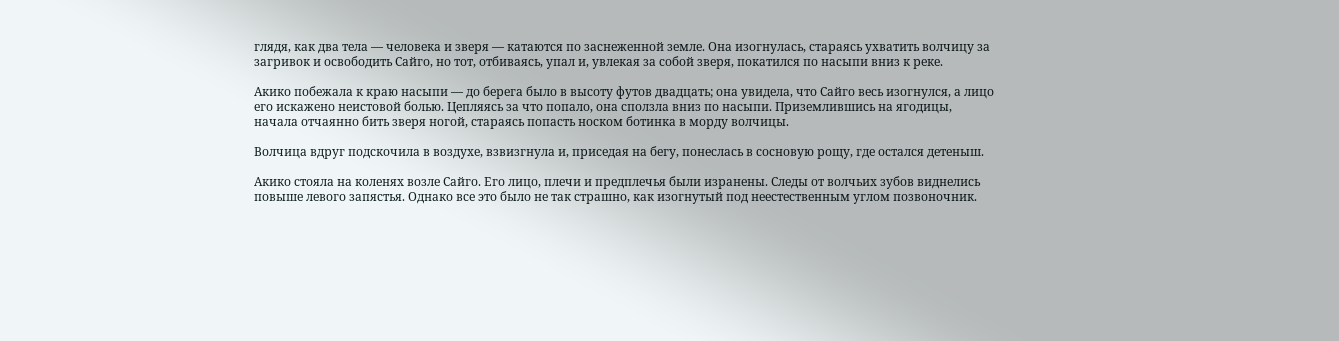глядя, как два тела — человека и зверя — катаются по заснеженной земле. Она изогнулась, стараясь ухватить волчицу за загривок и освободить Сайго, но тот, отбиваясь, упал и, увлекая за собой зверя, покатился по насыпи вниз к реке.

Акико побежала к краю насыпи — до берега было в высоту футов двадцать; она увидела, что Сайго весь изогнулся, а лицо его искажено неистовой болью. Цепляясь за что попало, она сползла вниз по насыпи. Приземлившись на ягодицы, начала отчаянно бить зверя ногой, стараясь попасть носком ботинка в морду волчицы.

Волчица вдруг подскочила в воздухе, взвизгнула и, приседая на бегу, понеслась в сосновую рощу, где остался детеныш.

Акико стояла на коленях возле Сайго. Его лицо, плечи и предплечья были изранены. Следы от волчьих зубов виднелись повыше левого запястья. Однако все это было не так страшно, как изогнутый под неестественным углом позвоночник.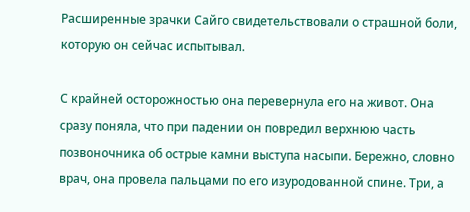Расширенные зрачки Сайго свидетельствовали о страшной боли, которую он сейчас испытывал.

С крайней осторожностью она перевернула его на живот. Она сразу поняла, что при падении он повредил верхнюю часть позвоночника об острые камни выступа насыпи. Бережно, словно врач, она провела пальцами по его изуродованной спине. Три, а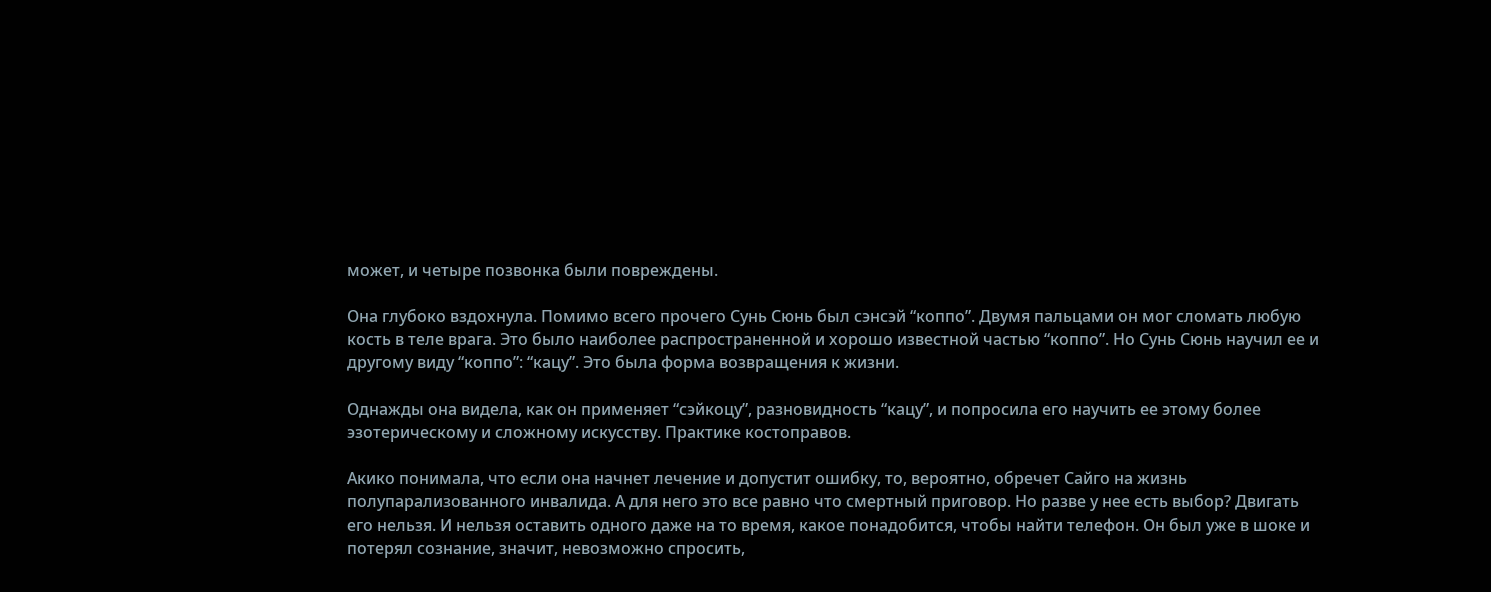может, и четыре позвонка были повреждены.

Она глубоко вздохнула. Помимо всего прочего Сунь Сюнь был сэнсэй “коппо”. Двумя пальцами он мог сломать любую кость в теле врага. Это было наиболее распространенной и хорошо известной частью “коппо”. Но Сунь Сюнь научил ее и другому виду “коппо”: “кацу”. Это была форма возвращения к жизни.

Однажды она видела, как он применяет “сэйкоцу”, разновидность “кацу”, и попросила его научить ее этому более эзотерическому и сложному искусству. Практике костоправов.

Акико понимала, что если она начнет лечение и допустит ошибку, то, вероятно, обречет Сайго на жизнь полупарализованного инвалида. А для него это все равно что смертный приговор. Но разве у нее есть выбор? Двигать его нельзя. И нельзя оставить одного даже на то время, какое понадобится, чтобы найти телефон. Он был уже в шоке и потерял сознание, значит, невозможно спросить,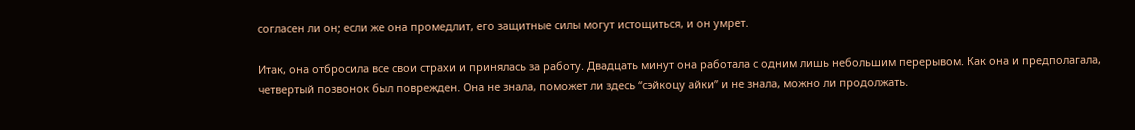согласен ли он; если же она промедлит, его защитные силы могут истощиться, и он умрет.

Итак, она отбросила все свои страхи и принялась за работу. Двадцать минут она работала с одним лишь небольшим перерывом. Как она и предполагала, четвертый позвонок был поврежден. Она не знала, поможет ли здесь “сэйкоцу айки” и не знала, можно ли продолжать.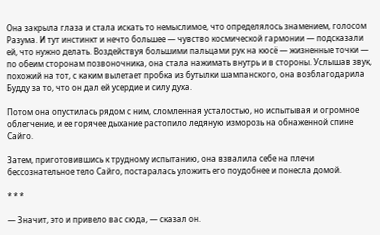Она закрыла глаза и стала искать то немыслимое, что определялось знамением, голосом Разума. И тут инстинкт и нечто большее — чувство космической гармонии — подсказали ей, что нужно делать. Воздействуя большими пальцами рук на кюсё — жизненные точки — по обеим сторонам позвоночника, она стала нажимать внутрь и в стороны. Услышав звук, похожий на тот, с каким вылетает пробка из бутылки шампанского, она возблагодарила Будду за то, что он дал ей усердие и силу духа.

Потом она опустилась рядом с ним, сломленная усталостью, но испытывая и огромное облегчение, и ее горячее дыхание растопило ледяную изморозь на обнаженной спине Сайго.

Затем, приготовившись к трудному испытанию, она взвалила себе на плечи бессознательное тело Сайго, постаралась уложить его поудобнее и понесла домой.

* * *

— Значит, это и привело вас сюда, — сказал он.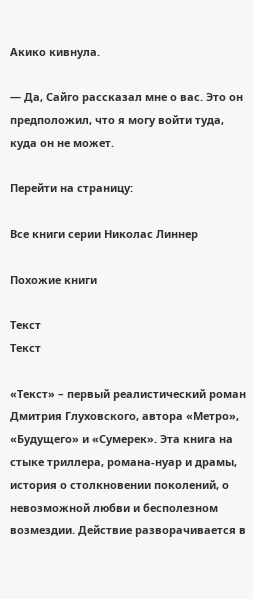Акико кивнула.

— Да, Сайго рассказал мне о вас. Это он предположил, что я могу войти туда, куда он не может.

Перейти на страницу:

Все книги серии Николас Линнер

Похожие книги

Текст
Текст

«Текст» – первый реалистический роман Дмитрия Глуховского, автора «Метро», «Будущего» и «Сумерек». Эта книга на стыке триллера, романа-нуар и драмы, история о столкновении поколений, о невозможной любви и бесполезном возмездии. Действие разворачивается в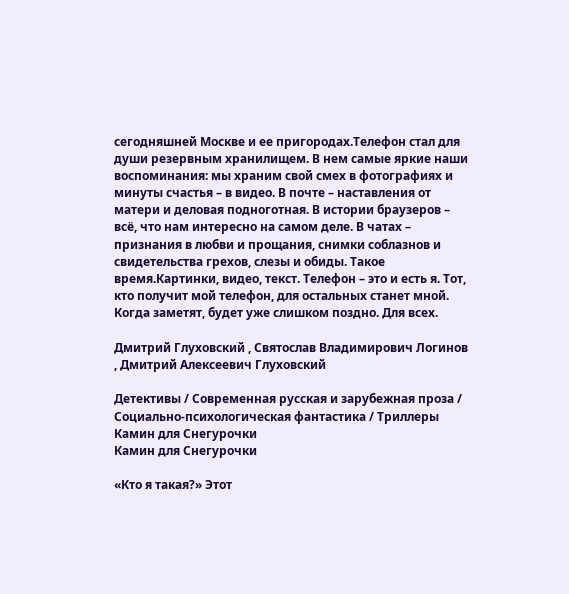сегодняшней Москве и ее пригородах.Телефон стал для души резервным хранилищем. В нем самые яркие наши воспоминания: мы храним свой смех в фотографиях и минуты счастья – в видео. В почте – наставления от матери и деловая подноготная. В истории браузеров – всё, что нам интересно на самом деле. В чатах – признания в любви и прощания, снимки соблазнов и свидетельства грехов, слезы и обиды. Такое время.Картинки, видео, текст. Телефон – это и есть я. Тот, кто получит мой телефон, для остальных станет мной. Когда заметят, будет уже слишком поздно. Для всех.

Дмитрий Глуховский , Святослав Владимирович Логинов , Дмитрий Алексеевич Глуховский

Детективы / Современная русская и зарубежная проза / Социально-психологическая фантастика / Триллеры
Камин для Снегурочки
Камин для Снегурочки

«Кто я такая?» Этот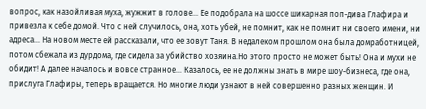вопрос, как назойливая муха, жужжит в голове… Ее подобрала на шоссе шикарная поп-дива Глафира и привезла к себе домой. Что с ней случилось, она, хоть убей, не помнит, как не помнит ни своего имени, ни адреса… На новом месте ей рассказали, что ее зовут Таня. В недалеком прошлом она была домработницей, потом сбежала из дурдома, где сидела за убийство хозяина.Но этого просто не может быть! Она и мухи не обидит! А далее началось и вовсе странное… Казалось, ее не должны знать в мире шоу-бизнеса, где она, прислуга Глафиры, теперь вращается. Но многие люди узнают в ней совершенно разных женщин. И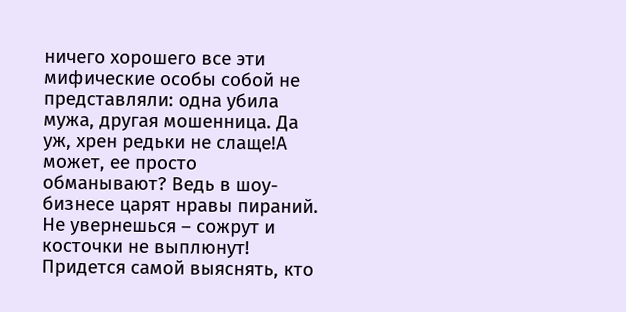ничего хорошего все эти мифические особы собой не представляли: одна убила мужа, другая мошенница. Да уж, хрен редьки не слаще!А может, ее просто обманывают? Ведь в шоу-бизнесе царят нравы пираний. Не увернешься – сожрут и косточки не выплюнут! Придется самой выяснять, кто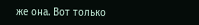же она. Вот только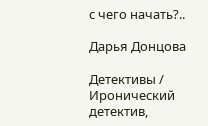с чего начать?..

Дарья Донцова

Детективы / Иронический детектив,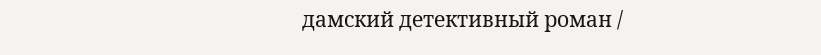дамский детективный роман /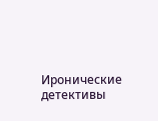Иронические детективы